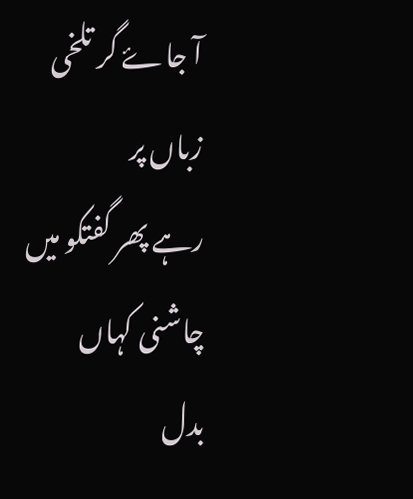آ جاۓ گر تلخی زباں پر
رہے پھر گفتکو میں چاشنی کہاں
بدل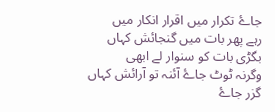جاۓ تکرار میں اقرار انکار میں
رہے پھر بات میں گنجائش کہاں
بگڑی بات کو سنوار لے ابھی
وگرنہ ٹوٹ جاۓ آئنہ تو آرائش کہاں
گزر جاۓ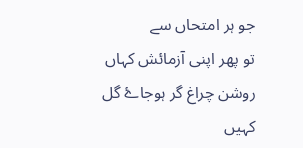جو ہر امتحاں سے
تو پھر اپنی آزمائش کہاں
روشن چراغ گر ہوجاۓ گل کہیں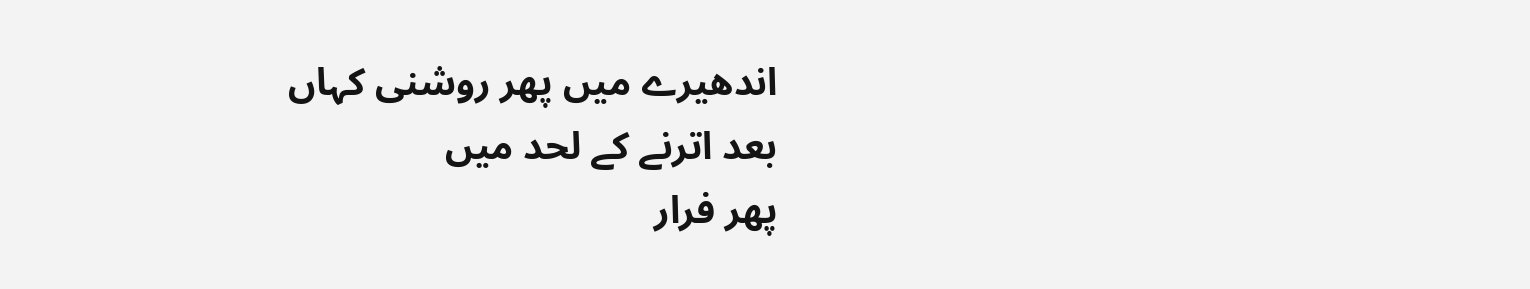اندھیرے میں پھر روشنی کہاں
بعد اترنے کے لحد میں
پھر فرار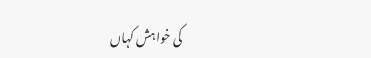کی خواہش کہاں